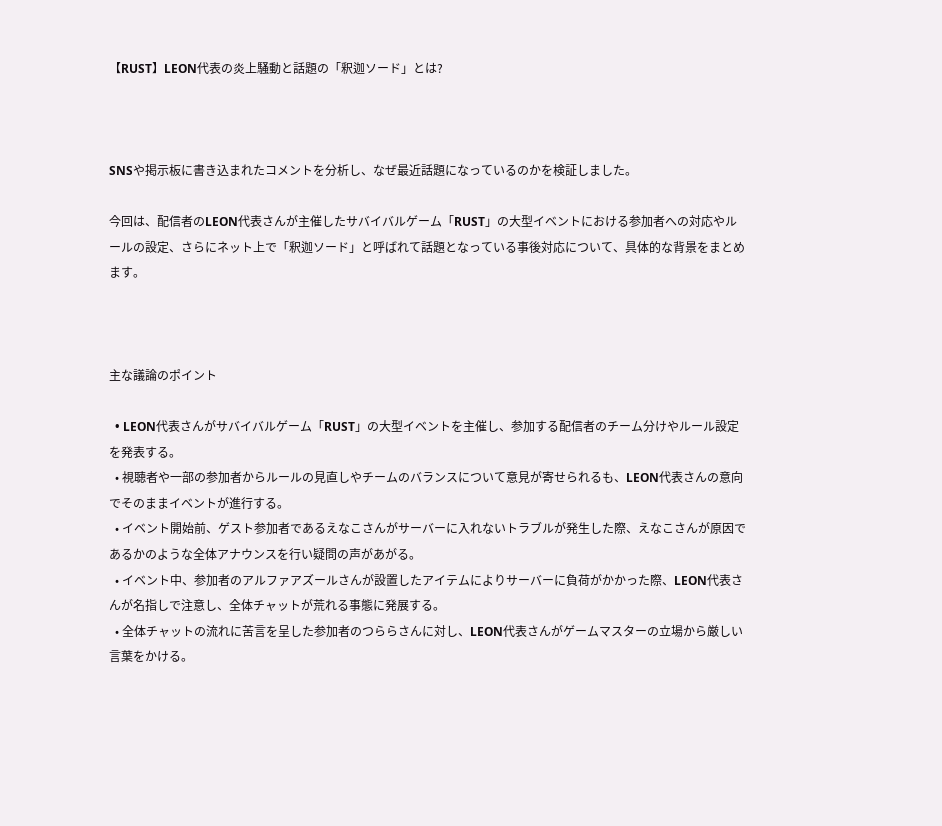【RUST】LEON代表の炎上騒動と話題の「釈迦ソード」とは?



SNSや掲示板に書き込まれたコメントを分析し、なぜ最近話題になっているのかを検証しました。

今回は、配信者のLEON代表さんが主催したサバイバルゲーム「RUST」の大型イベントにおける参加者への対応やルールの設定、さらにネット上で「釈迦ソード」と呼ばれて話題となっている事後対応について、具体的な背景をまとめます。



主な議論のポイント

  • LEON代表さんがサバイバルゲーム「RUST」の大型イベントを主催し、参加する配信者のチーム分けやルール設定を発表する。
  • 視聴者や一部の参加者からルールの見直しやチームのバランスについて意見が寄せられるも、LEON代表さんの意向でそのままイベントが進行する。
  • イベント開始前、ゲスト参加者であるえなこさんがサーバーに入れないトラブルが発生した際、えなこさんが原因であるかのような全体アナウンスを行い疑問の声があがる。
  • イベント中、参加者のアルファアズールさんが設置したアイテムによりサーバーに負荷がかかった際、LEON代表さんが名指しで注意し、全体チャットが荒れる事態に発展する。
  • 全体チャットの流れに苦言を呈した参加者のつららさんに対し、LEON代表さんがゲームマスターの立場から厳しい言葉をかける。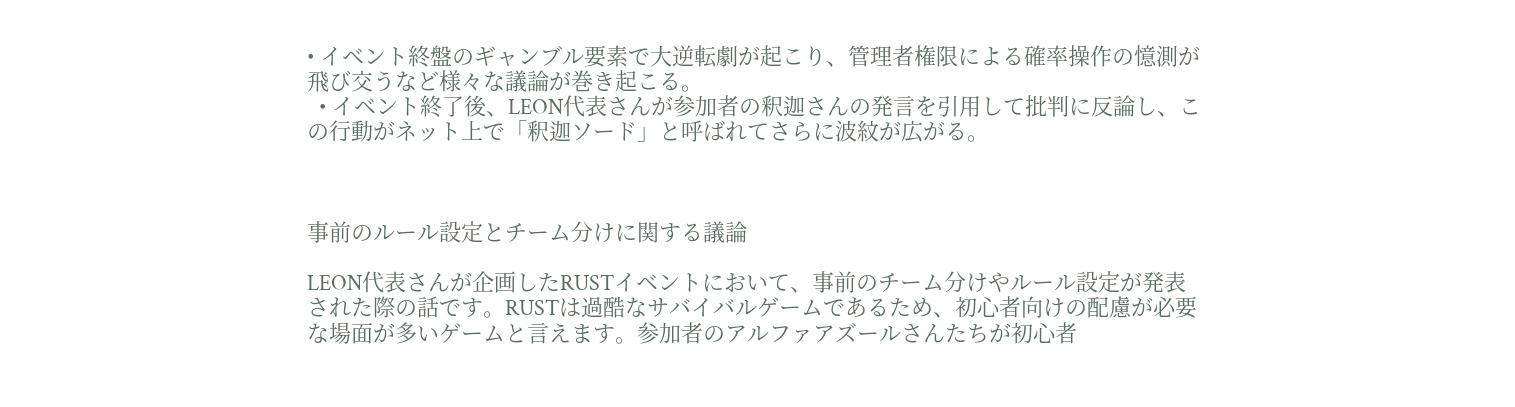• イベント終盤のギャンブル要素で大逆転劇が起こり、管理者権限による確率操作の憶測が飛び交うなど様々な議論が巻き起こる。
  • イベント終了後、LEON代表さんが参加者の釈迦さんの発言を引用して批判に反論し、この行動がネット上で「釈迦ソード」と呼ばれてさらに波紋が広がる。



事前のルール設定とチーム分けに関する議論

LEON代表さんが企画したRUSTイベントにおいて、事前のチーム分けやルール設定が発表された際の話です。RUSTは過酷なサバイバルゲームであるため、初心者向けの配慮が必要な場面が多いゲームと言えます。参加者のアルファアズールさんたちが初心者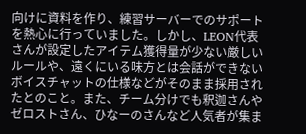向けに資料を作り、練習サーバーでのサポートを熱心に行っていました。しかし、LEON代表さんが設定したアイテム獲得量が少ない厳しいルールや、遠くにいる味方とは会話ができないボイスチャットの仕様などがそのまま採用されたとのこと。また、チーム分けでも釈迦さんやゼロストさん、ひなーのさんなど人気者が集ま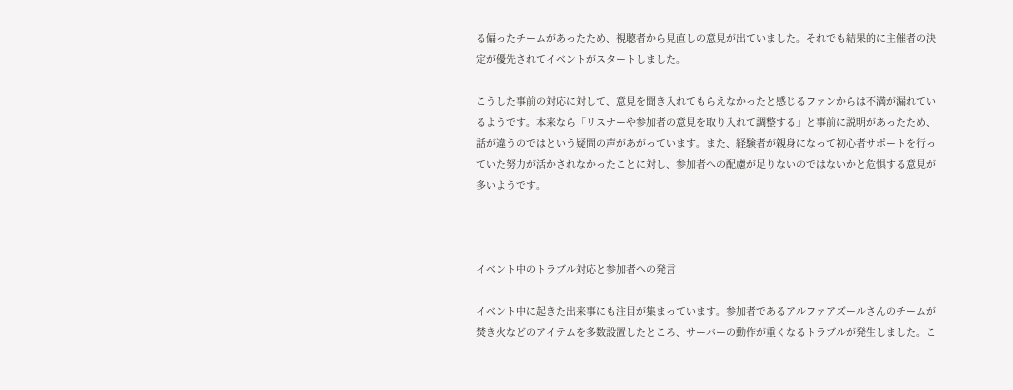る偏ったチームがあったため、視聴者から見直しの意見が出ていました。それでも結果的に主催者の決定が優先されてイベントがスタートしました。

こうした事前の対応に対して、意見を聞き入れてもらえなかったと感じるファンからは不満が漏れているようです。本来なら「リスナーや参加者の意見を取り入れて調整する」と事前に説明があったため、話が違うのではという疑問の声があがっています。また、経験者が親身になって初心者サポートを行っていた努力が活かされなかったことに対し、参加者への配慮が足りないのではないかと危惧する意見が多いようです。



イベント中のトラブル対応と参加者への発言

イベント中に起きた出来事にも注目が集まっています。参加者であるアルファアズールさんのチームが焚き火などのアイテムを多数設置したところ、サーバーの動作が重くなるトラブルが発生しました。こ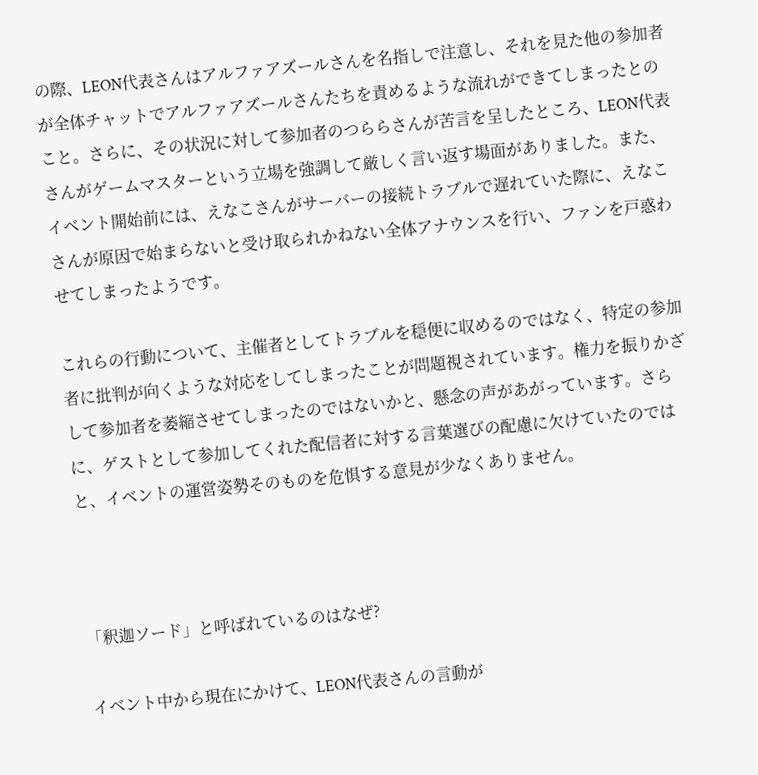の際、LEON代表さんはアルファアズールさんを名指しで注意し、それを見た他の参加者が全体チャットでアルファアズールさんたちを責めるような流れができてしまったとのこと。さらに、その状況に対して参加者のつららさんが苦言を呈したところ、LEON代表さんがゲームマスターという立場を強調して厳しく言い返す場面がありました。また、イベント開始前には、えなこさんがサーバーの接続トラブルで遅れていた際に、えなこさんが原因で始まらないと受け取られかねない全体アナウンスを行い、ファンを戸惑わせてしまったようです。

これらの行動について、主催者としてトラブルを穏便に収めるのではなく、特定の参加者に批判が向くような対応をしてしまったことが問題視されています。権力を振りかざして参加者を萎縮させてしまったのではないかと、懸念の声があがっています。さらに、ゲストとして参加してくれた配信者に対する言葉選びの配慮に欠けていたのではと、イベントの運営姿勢そのものを危惧する意見が少なくありません。



「釈迦ソード」と呼ばれているのはなぜ?

イベント中から現在にかけて、LEON代表さんの言動が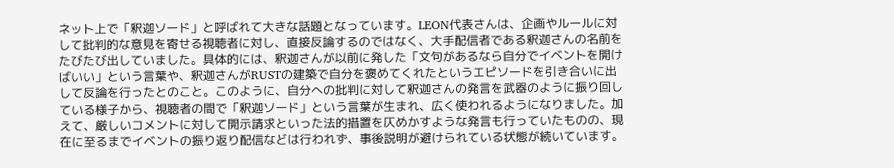ネット上で「釈迦ソード」と呼ばれて大きな話題となっています。LEON代表さんは、企画やルールに対して批判的な意見を寄せる視聴者に対し、直接反論するのではなく、大手配信者である釈迦さんの名前をたびたび出していました。具体的には、釈迦さんが以前に発した「文句があるなら自分でイベントを開けばいい」という言葉や、釈迦さんがRUSTの建築で自分を褒めてくれたというエピソードを引き合いに出して反論を行ったとのこと。このように、自分への批判に対して釈迦さんの発言を武器のように振り回している様子から、視聴者の間で「釈迦ソード」という言葉が生まれ、広く使われるようになりました。加えて、厳しいコメントに対して開示請求といった法的措置を仄めかすような発言も行っていたものの、現在に至るまでイベントの振り返り配信などは行われず、事後説明が避けられている状態が続いています。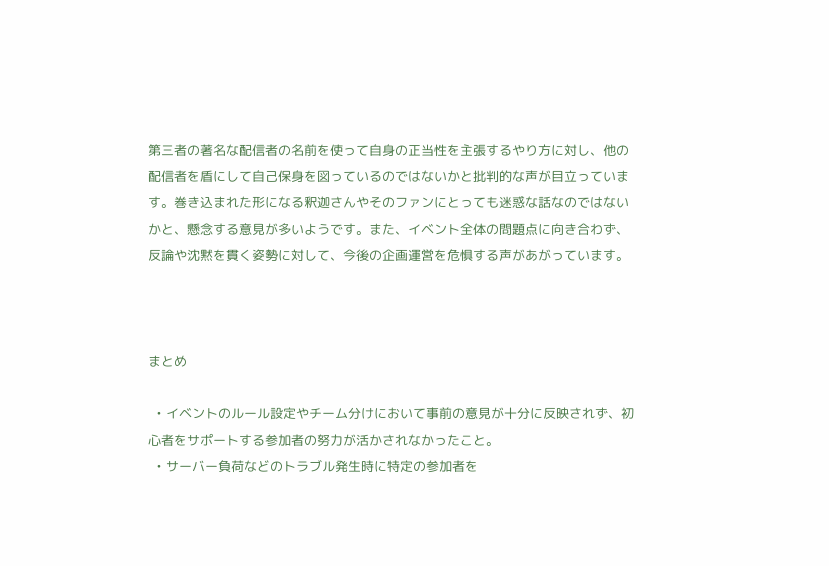第三者の著名な配信者の名前を使って自身の正当性を主張するやり方に対し、他の配信者を盾にして自己保身を図っているのではないかと批判的な声が目立っています。巻き込まれた形になる釈迦さんやそのファンにとっても迷惑な話なのではないかと、懸念する意見が多いようです。また、イベント全体の問題点に向き合わず、反論や沈黙を貫く姿勢に対して、今後の企画運営を危惧する声があがっています。



まとめ

  • イベントのルール設定やチーム分けにおいて事前の意見が十分に反映されず、初心者をサポートする参加者の努力が活かされなかったこと。
  • サーバー負荷などのトラブル発生時に特定の参加者を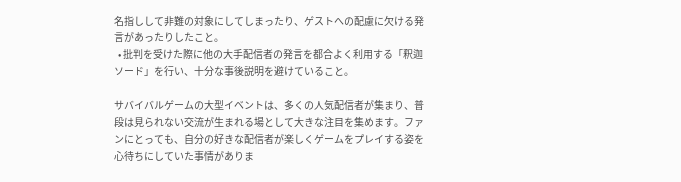名指しして非難の対象にしてしまったり、ゲストへの配慮に欠ける発言があったりしたこと。
  • 批判を受けた際に他の大手配信者の発言を都合よく利用する「釈迦ソード」を行い、十分な事後説明を避けていること。

サバイバルゲームの大型イベントは、多くの人気配信者が集まり、普段は見られない交流が生まれる場として大きな注目を集めます。ファンにとっても、自分の好きな配信者が楽しくゲームをプレイする姿を心待ちにしていた事情がありま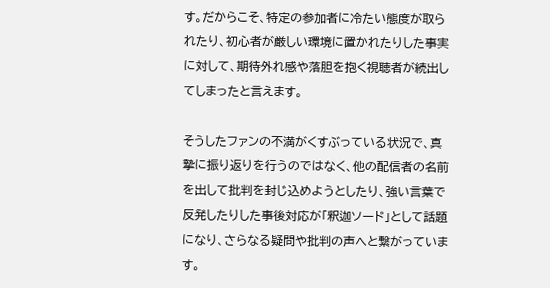す。だからこそ、特定の参加者に冷たい態度が取られたり、初心者が厳しい環境に置かれたりした事実に対して、期待外れ感や落胆を抱く視聴者が続出してしまったと言えます。

そうしたファンの不満がくすぶっている状況で、真摯に振り返りを行うのではなく、他の配信者の名前を出して批判を封じ込めようとしたり、強い言葉で反発したりした事後対応が「釈迦ソード」として話題になり、さらなる疑問や批判の声へと繋がっています。